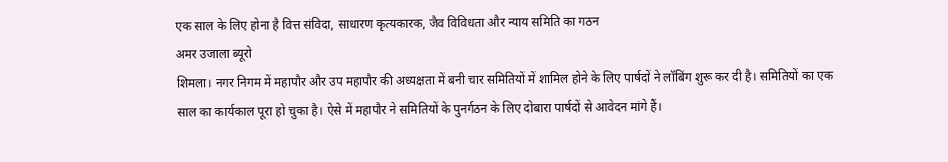एक साल के लिए होना है वित्त संविदा, साधारण कृत्यकारक, जैव विविधता और न्याय समिति का गठन
अमर उजाला ब्यूरो
शिमला। नगर निगम में महापौर और उप महापौर की अध्यक्षता में बनी चार समितियों में शामिल होने के लिए पार्षदों ने लॉबिंग शुरू कर दी है। समितियों का एक साल का कार्यकाल पूरा हो चुका है। ऐसे में महापौर ने समितियों के पुनर्गठन के लिए दोबारा पार्षदों से आवेदन मांगे हैं।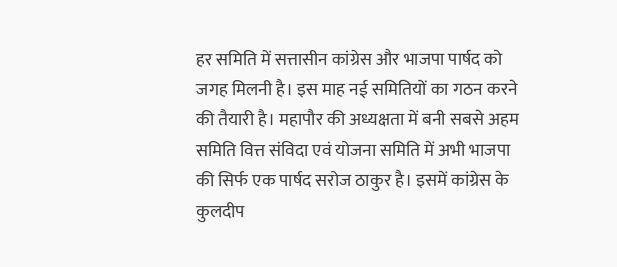हर समिति में सत्तासीन कांग्रेस और भाजपा पार्षद को जगह मिलनी है। इस माह नई समितियों का गठन करने की तैयारी है। महापौर की अध्यक्षता में बनी सबसे अहम समिति वित्त संविदा एवं योजना समिति में अभी भाजपा की सिर्फ एक पार्षद सरोज ठाकुर है। इसमें कांग्रेस के कुलदीप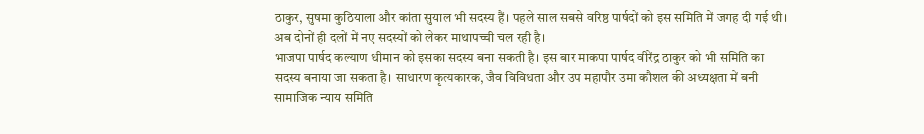ठाकुर, सुषमा कुठियाला और कांता सुयाल भी सदस्य हैं। पहले साल सबसे वरिष्ठ पार्षदों को इस समिति में जगह दी गई थी। अब दोनों ही दलों में नए सदस्यों को लेकर माथापच्ची चल रही है।
भाजपा पार्षद कल्याण धीमान को इसका सदस्य बना सकती है। इस बार माकपा पार्षद वीरेंद्र ठाकुर को भी समिति का सदस्य बनाया जा सकता है। साधारण कृत्यकारक, जैव विविधता और उप महापौर उमा कौशल की अध्यक्षता में बनी सामाजिक न्याय समिति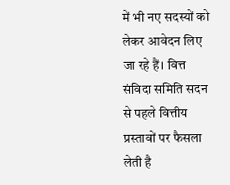में भी नए सदस्यों को लेकर आवेदन लिए जा रहे हैं। वित्त संविदा समिति सदन से पहले वित्तीय प्रस्तावों पर फैसला लेती है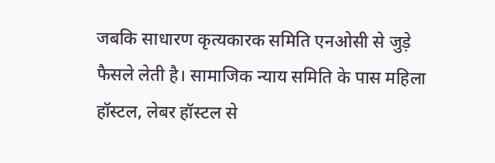जबकि साधारण कृत्यकारक समिति एनओसी से जुड़े फैसले लेती है। सामाजिक न्याय समिति के पास महिला हॉस्टल, लेबर हॉस्टल से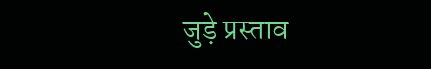जुड़े प्रस्ताव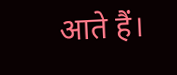आते हैं।